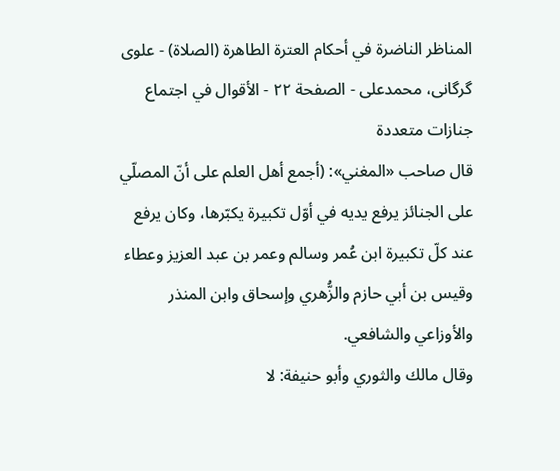المناظر الناضرة في أحکام العترة الطاهرة (الصلاة) - علوی گرگانی، محمدعلی - الصفحة ٢٢ - الأقوال في اجتماع جنازات متعددة
قال صاحب «المغني»: (أجمع أهل العلم على أنّ المصلّي على الجنائز يرفع يديه في أوّل تكبيرة يكبّرها، وكان يرفع عند كلّ تكبيرة ابن عُمر وسالم وعمر بن عبد العزيز وعطاء وقيس بن أبي حازم والزُّهري وإسحاق وابن المنذر والأوزاعي والشافعي.
وقال مالك والثوري وأبو حنيفة: لا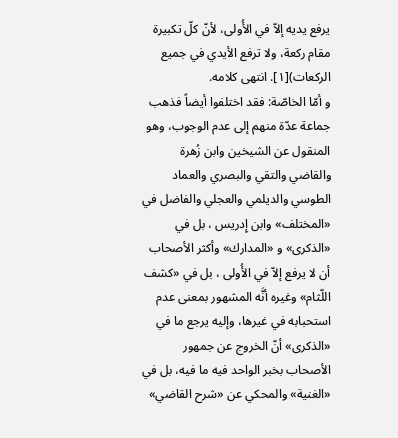يرفع يديه إلاّ في الأُولى، لأنّ كلّ تكبيرة مقام ركعة، ولا ترفع الأيدي في جميع الركعات)[١]. انتهى كلامه.
و أمّا الخاصّة: فقد اختلفوا أيضاً فذهب جماعة عدّة منهم إلى عدم الوجوب، وهو المنقول عن الشيخين وابن زُهرة والقاضي والتقي والبصري والعماد الطوسي والديلمي والعجلي والفاضل في «المختلف» وابن إِدريس ، بل في «الذكرى» و «المدارك» وأكثر الأصحاب أن لا يرفع إلاّ في الأُولى ، بل في «كشف اللّثام» وغيره أنَّه المشهور بمعنى عدم استحبابه في غيرها، وإليه يرجع ما في «الذكرى» أنّ الخروج عن جمهور الأصحاب بخبر الواحد فيه ما فيه، بل في «الغنية» والمحكي عن «شرح القاضي»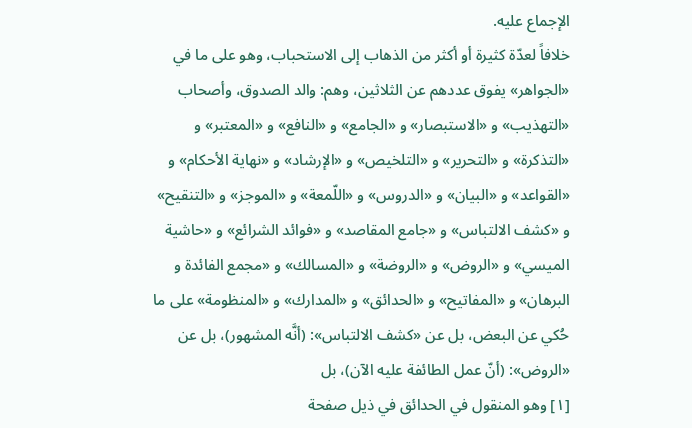الإجماع عليه.
خلافاً لعدّة كثيرة أو أكثر من الذهاب إلى الاستحباب، وهو على ما في «الجواهر» يفوق عددهم عن الثلاثين، وهم: والد الصدوق، وأصحاب «التهذيب» و «الاستبصار» و «الجامع» و «النافع» و «المعتبر» و «التذكرة» و «التحرير» و «التلخيص» و «الإرشاد» و «نهاية الأحكام» و «القواعد» و «البيان» و «الدروس» و «اللّمعة» و «الموجز» و «التنقيح» و «كشف الالتباس» و «جامع المقاصد» و «فوائد الشرائع» و «حاشية الميسي» و «الروض» و «الروضة» و «المسالك» و «مجمع الفائدة و البرهان» و «المفاتيح» و «الحدائق» و «المدارك» و «المنظومة» على ما حُكي عن البعض، بل عن «كشف الالتباس»: (أنَّه المشهور)، بل عن «الروض»: (أنّ عمل الطائفة عليه الآن)، بل
[١] وهو المنقول في الحدائق في ذيل صفحة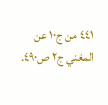٤٤١ من ج١٠ عن المغني ج٢ ص٤٩٠.